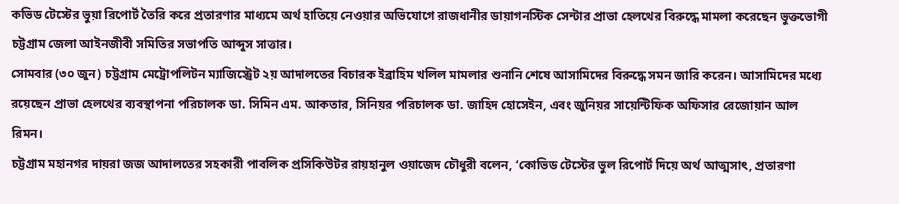কভিড টেস্টের ভুয়া রিপোর্ট তৈরি করে প্রতারণার মাধ্যমে অর্থ হাতিয়ে নেওয়ার অভিযোগে রাজধানীর ডায়াগনস্টিক সেন্টার প্রাভা হেলথের বিরুদ্ধে মামলা করেছেন ভুক্তভোগী চট্টগ্রাম জেলা আইনজীবী সমিতির সভাপতি আব্দুস সাত্তার।
সোমবার (৩০ জুন) চট্টগ্রাম মেট্রোপলিটন ম্যাজিস্ট্রেট ২য় আদালতের বিচারক ইব্রাহিম খলিল মামলার শুনানি শেষে আসামিদের বিরুদ্ধে সমন জারি করেন। আসামিদের মধ্যে রয়েছেন প্রাভা হেলথের ব্যবস্থাপনা পরিচালক ডা. সিমিন এম. আকতার, সিনিয়র পরিচালক ডা. জাহিদ হোসেইন, এবং জুনিয়র সায়েন্টিফিক অফিসার রেজোয়ান আল রিমন।
চট্টগ্রাম মহানগর দায়রা জজ আদালতের সহকারী পাবলিক প্রসিকিউটর রায়হানুল ওয়াজেদ চৌধুরী বলেন, ‘কোভিড টেস্টের ভুল রিপোর্ট দিয়ে অর্থ আত্মসাৎ, প্রতারণা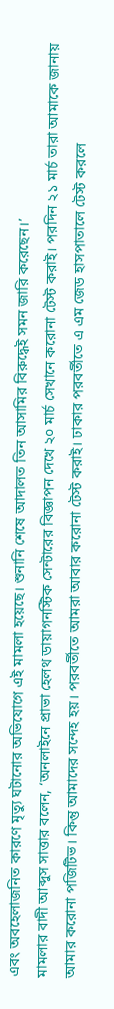এবং অবহেলাজনিত কারণে মৃত্যু ঘটানোর অভিযোগে এই মামলা হয়েছে। শুনানি শেষে আদালত তিন আসামির বিরুদ্ধেই সমন জারি করেছেন।’
মামলার বাদী আব্দুস সাত্তার বলেন, ‘অনলাইনে প্রাভা হেলথ ডায়াগনস্টিক সেন্টারের বিজ্ঞাপন দেখে ২০ মার্চ সেখানে করোনা টেস্ট করাই। পরদিন ২১ মার্চ তারা আমাকে জানায় আমার করোনা পজিটিভ। কিন্তু আমাদের সন্দেহ হয়। পরবর্তীতে আমরা আবার করোনা টেস্ট করাই। ঢাকার পরবর্তীতে এ এম জেড হাসপাতালে টেস্ট করলে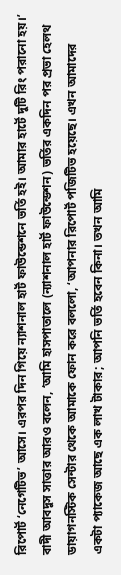রিপোর্ট ‘নেগেটিভ’ আসে। এরপর দিন গিয়ে ন্যাশনাল হার্ট ফাউন্ডেশনে ভর্তি হই। আমার হার্টে দুটি রিং পরানো হয়।’
বাদী আবদুস সাত্তার আরও বলেন, ‘আমি হাসপাতালে (ন্যাশনাল হার্ট ফাউন্ডেশন) ভর্তির একদিন পর প্রভা হেলথ ডায়াগনস্টিক সেন্টার থেকে আমাকে ফোন করে বললো, ‘আপনার রিপোর্ট পজিটিভ হয়েছে। এখন আমাদের একটা প্যাকেজ আছে এক লাখ টাকার; আপনি ভর্তি হবেন কিনা। তখন আমি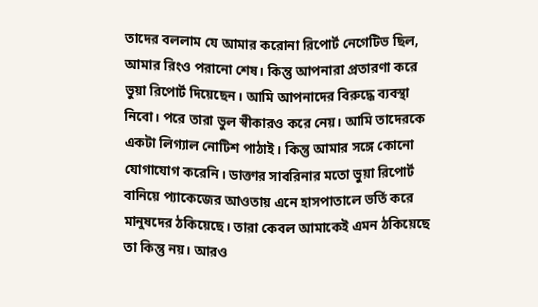তাদের বললাম যে আমার করোনা রিপোর্ট নেগেটিভ ছিল, আমার রিংও পরানো শেষ। কিন্তু আপনারা প্রতারণা করে ভুয়া রিপোর্ট দিয়েছেন। আমি আপনাদের বিরুদ্ধে ব্যবস্থা নিবো। পরে তারা ভুল স্বীকারও করে নেয়। আমি তাদেরকে একটা লিগ্যাল নোটিশ পাঠাই। কিন্তু আমার সঙ্গে কোনো যোগাযোগ করেনি। ডাক্তার সাবরিনার মতো ভুয়া রিপোর্ট বানিয়ে প্যাকেজের আওতায় এনে হাসপাতালে ভর্তি করে মানুষদের ঠকিয়েছে। তারা কেবল আমাকেই এমন ঠকিয়েছে তা কিন্তু নয়। আরও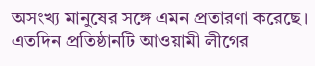অসংখ্য মানুষের সঙ্গে এমন প্রতারণা করেছে। এতদিন প্রতিষ্ঠানটি আওয়ামী লীগের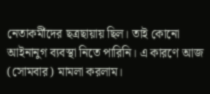নেতাকর্মীদের ছত্রছায়ায় ছিল। তাই কোনো আইনানুগ ব্যবস্থা নিতে পারিনি। এ কারণে আজ (সোমবার) মামলা করলাম।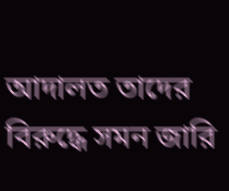আদালত তাদের বিরুদ্ধে সমন জারি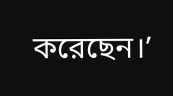করেছেন।’